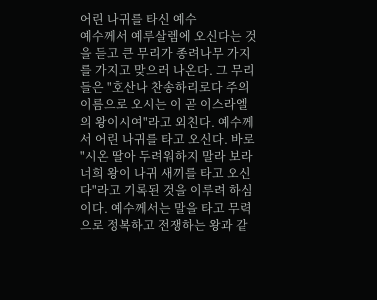어린 나귀를 타신 예수
예수께서 예루살렘에 오신다는 것을 듣고 큰 무리가 종려나무 가지를 가지고 맞으러 나온다. 그 무리들은 "호산나 찬송하리로다 주의 이름으로 오시는 이 곧 이스라엘의 왕이시여"라고 외친다. 예수께서 어린 나귀를 타고 오신다. 바로 "시온 딸아 두려워하지 말라 보라 너희 왕이 나귀 새끼를 타고 오신다"라고 기록된 것을 이루려 하심이다. 예수께서는 말을 타고 무력으로 정복하고 전쟁하는 왕과 같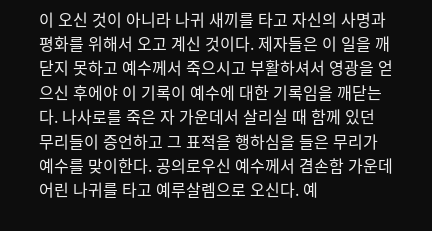이 오신 것이 아니라 나귀 새끼를 타고 자신의 사명과 평화를 위해서 오고 계신 것이다. 제자들은 이 일을 깨닫지 못하고 예수께서 죽으시고 부활하셔서 영광을 얻으신 후에야 이 기록이 예수에 대한 기록임을 깨닫는다. 나사로를 죽은 자 가운데서 살리실 때 함께 있던 무리들이 증언하고 그 표적을 행하심을 들은 무리가 예수를 맞이한다. 공의로우신 예수께서 겸손함 가운데 어린 나귀를 타고 예루살렘으로 오신다. 예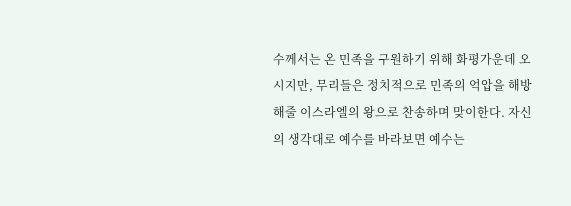수께서는 온 민족을 구원하기 위해 화평가운데 오시지만, 무리들은 정치적으로 민족의 억압을 해방해줄 이스라엘의 왕으로 찬송하며 맞이한다. 자신의 생각대로 예수를 바라보면 예수는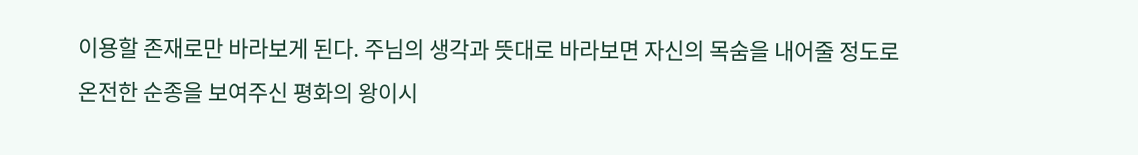이용할 존재로만 바라보게 된다. 주님의 생각과 뜻대로 바라보면 자신의 목숨을 내어줄 정도로 온전한 순종을 보여주신 평화의 왕이시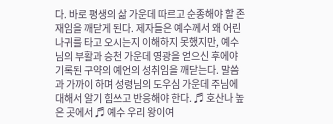다. 바로 평생의 삶 가운데 따르고 순종해야 할 존재임을 깨닫게 된다. 제자들은 예수께서 왜 어린 나귀를 타고 오시는지 이해하지 못했지만, 예수님의 부활과 승천 가운데 영광을 얻으신 후에야 기록된 구약의 예언의 성취임을 깨닫는다. 말씀과 가까이 하며 성령님의 도우심 가운데 주님에 대해서 알기 힘쓰고 반응해야 한다. ♬ 호산나 높은 곳에서 ♬ 예수 우리 왕이여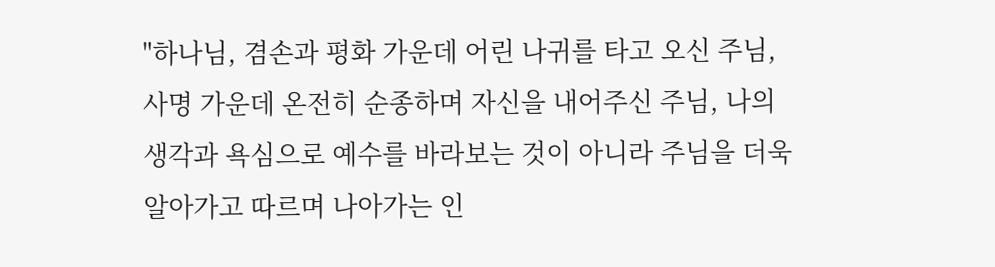"하나님, 겸손과 평화 가운데 어린 나귀를 타고 오신 주님, 사명 가운데 온전히 순종하며 자신을 내어주신 주님, 나의 생각과 욕심으로 예수를 바라보는 것이 아니라 주님을 더욱 알아가고 따르며 나아가는 인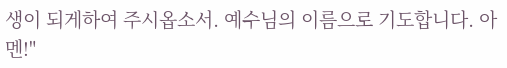생이 되게하여 주시옵소서. 예수님의 이름으로 기도합니다. 아멘!"